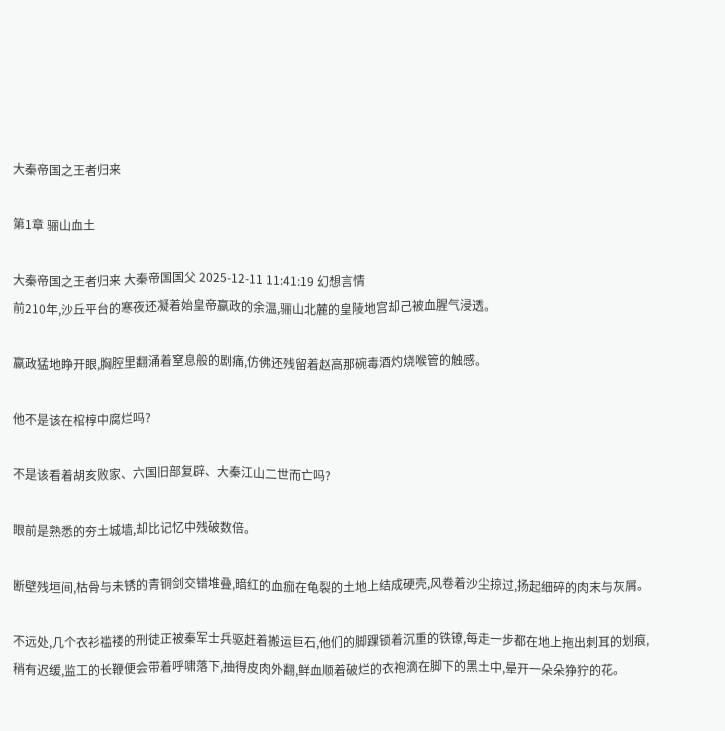大秦帝国之王者归来

第1章 骊山血土

大秦帝国之王者归来 大秦帝国国父 2025-12-11 11:41:19 幻想言情
前210年,沙丘平台的寒夜还凝着始皇帝嬴政的余温,骊山北麓的皇陵地宫却己被血腥气浸透。

嬴政猛地睁开眼,胸腔里翻涌着窒息般的剧痛,仿佛还残留着赵高那碗毒酒灼烧喉管的触感。

他不是该在棺椁中腐烂吗?

不是该看着胡亥败家、六国旧部复辟、大秦江山二世而亡吗?

眼前是熟悉的夯土城墙,却比记忆中残破数倍。

断壁残垣间,枯骨与未锈的青铜剑交错堆叠,暗红的血痂在龟裂的土地上结成硬壳,风卷着沙尘掠过,扬起细碎的肉末与灰屑。

不远处,几个衣衫褴褛的刑徒正被秦军士兵驱赶着搬运巨石,他们的脚踝锁着沉重的铁镣,每走一步都在地上拖出刺耳的划痕,稍有迟缓,监工的长鞭便会带着呼啸落下,抽得皮肉外翻,鲜血顺着破烂的衣袍滴在脚下的黑土中,晕开一朵朵狰狞的花。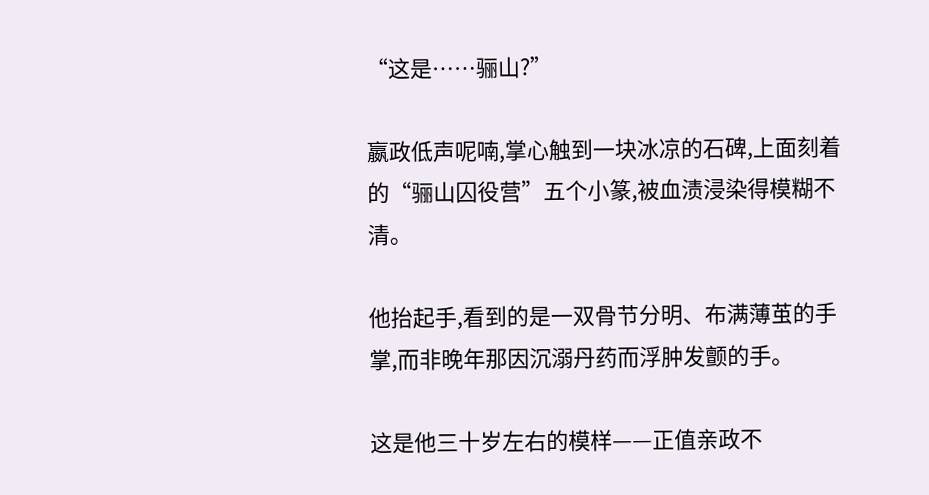“这是……骊山?”

嬴政低声呢喃,掌心触到一块冰凉的石碑,上面刻着的“骊山囚役营”五个小篆,被血渍浸染得模糊不清。

他抬起手,看到的是一双骨节分明、布满薄茧的手掌,而非晚年那因沉溺丹药而浮肿发颤的手。

这是他三十岁左右的模样——正值亲政不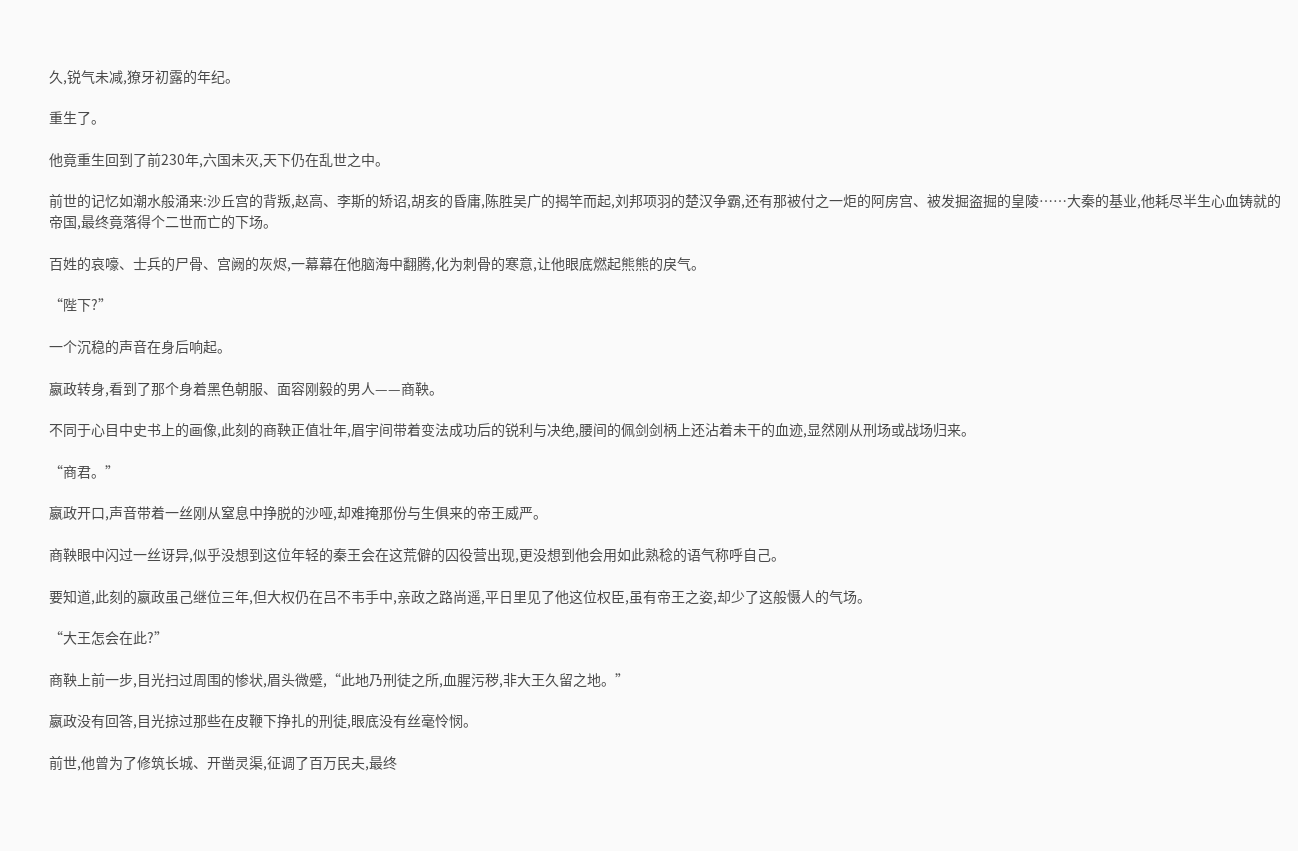久,锐气未减,獠牙初露的年纪。

重生了。

他竟重生回到了前230年,六国未灭,天下仍在乱世之中。

前世的记忆如潮水般涌来:沙丘宫的背叛,赵高、李斯的矫诏,胡亥的昏庸,陈胜吴广的揭竿而起,刘邦项羽的楚汉争霸,还有那被付之一炬的阿房宫、被发掘盗掘的皇陵……大秦的基业,他耗尽半生心血铸就的帝国,最终竟落得个二世而亡的下场。

百姓的哀嚎、士兵的尸骨、宫阙的灰烬,一幕幕在他脑海中翻腾,化为刺骨的寒意,让他眼底燃起熊熊的戾气。

“陛下?”

一个沉稳的声音在身后响起。

嬴政转身,看到了那个身着黑色朝服、面容刚毅的男人——商鞅。

不同于心目中史书上的画像,此刻的商鞅正值壮年,眉宇间带着变法成功后的锐利与决绝,腰间的佩剑剑柄上还沾着未干的血迹,显然刚从刑场或战场归来。

“商君。”

嬴政开口,声音带着一丝刚从窒息中挣脱的沙哑,却难掩那份与生俱来的帝王威严。

商鞅眼中闪过一丝讶异,似乎没想到这位年轻的秦王会在这荒僻的囚役营出现,更没想到他会用如此熟稔的语气称呼自己。

要知道,此刻的嬴政虽己继位三年,但大权仍在吕不韦手中,亲政之路尚遥,平日里见了他这位权臣,虽有帝王之姿,却少了这般慑人的气场。

“大王怎会在此?”

商鞅上前一步,目光扫过周围的惨状,眉头微蹙,“此地乃刑徒之所,血腥污秽,非大王久留之地。”

嬴政没有回答,目光掠过那些在皮鞭下挣扎的刑徒,眼底没有丝毫怜悯。

前世,他曾为了修筑长城、开凿灵渠,征调了百万民夫,最终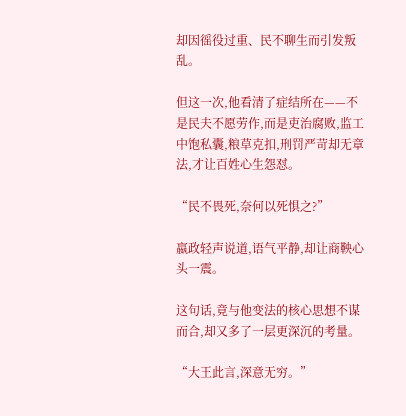却因徭役过重、民不聊生而引发叛乱。

但这一次,他看清了症结所在——不是民夫不愿劳作,而是吏治腐败,监工中饱私囊,粮草克扣,刑罚严苛却无章法,才让百姓心生怨怼。

“民不畏死,奈何以死惧之?”

嬴政轻声说道,语气平静,却让商鞅心头一震。

这句话,竟与他变法的核心思想不谋而合,却又多了一层更深沉的考量。

“大王此言,深意无穷。”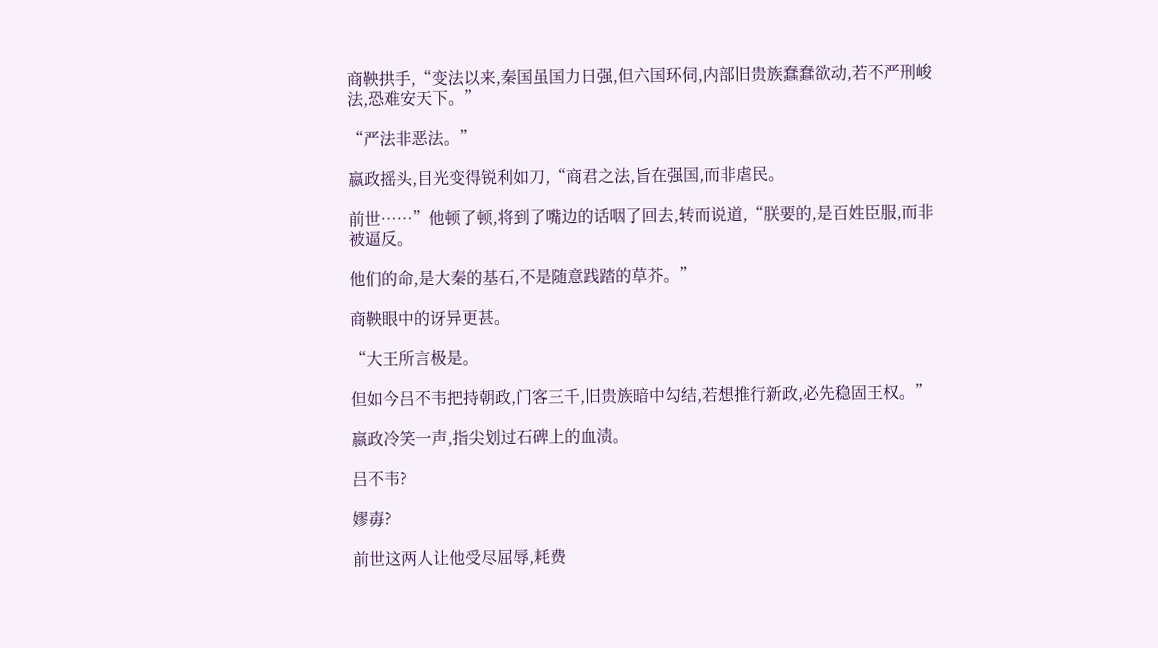商鞅拱手,“变法以来,秦国虽国力日强,但六国环伺,内部旧贵族蠢蠢欲动,若不严刑峻法,恐难安天下。”

“严法非恶法。”

嬴政摇头,目光变得锐利如刀,“商君之法,旨在强国,而非虐民。

前世……”他顿了顿,将到了嘴边的话咽了回去,转而说道,“朕要的,是百姓臣服,而非被逼反。

他们的命,是大秦的基石,不是随意践踏的草芥。”

商鞅眼中的讶异更甚。

“大王所言极是。

但如今吕不韦把持朝政,门客三千,旧贵族暗中勾结,若想推行新政,必先稳固王权。”

嬴政冷笑一声,指尖划过石碑上的血渍。

吕不韦?

嫪毐?

前世这两人让他受尽屈辱,耗费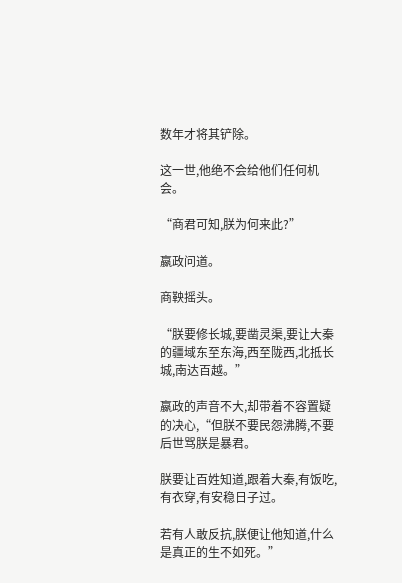数年才将其铲除。

这一世,他绝不会给他们任何机会。

“商君可知,朕为何来此?”

嬴政问道。

商鞅摇头。

“朕要修长城,要凿灵渠,要让大秦的疆域东至东海,西至陇西,北抵长城,南达百越。”

嬴政的声音不大,却带着不容置疑的决心,“但朕不要民怨沸腾,不要后世骂朕是暴君。

朕要让百姓知道,跟着大秦,有饭吃,有衣穿,有安稳日子过。

若有人敢反抗,朕便让他知道,什么是真正的生不如死。”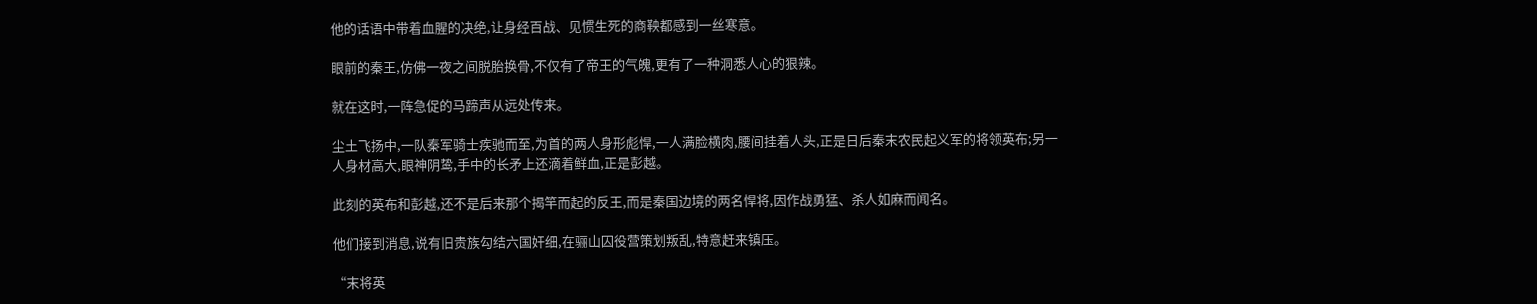他的话语中带着血腥的决绝,让身经百战、见惯生死的商鞅都感到一丝寒意。

眼前的秦王,仿佛一夜之间脱胎换骨,不仅有了帝王的气魄,更有了一种洞悉人心的狠辣。

就在这时,一阵急促的马蹄声从远处传来。

尘土飞扬中,一队秦军骑士疾驰而至,为首的两人身形彪悍,一人满脸横肉,腰间挂着人头,正是日后秦末农民起义军的将领英布;另一人身材高大,眼神阴鸷,手中的长矛上还滴着鲜血,正是彭越。

此刻的英布和彭越,还不是后来那个揭竿而起的反王,而是秦国边境的两名悍将,因作战勇猛、杀人如麻而闻名。

他们接到消息,说有旧贵族勾结六国奸细,在骊山囚役营策划叛乱,特意赶来镇压。

“末将英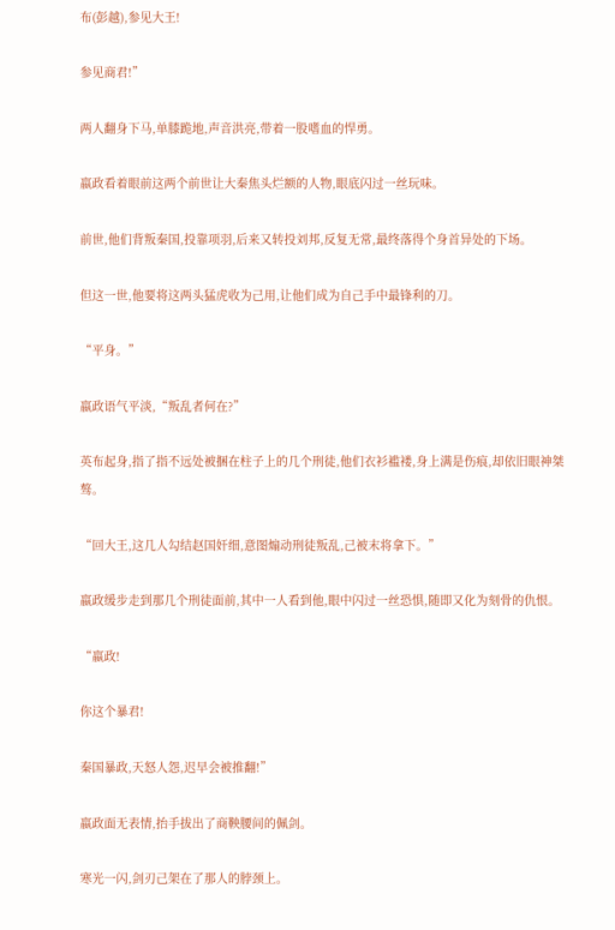布(彭越),参见大王!

参见商君!”

两人翻身下马,单膝跪地,声音洪亮,带着一股嗜血的悍勇。

嬴政看着眼前这两个前世让大秦焦头烂额的人物,眼底闪过一丝玩味。

前世,他们背叛秦国,投靠项羽,后来又转投刘邦,反复无常,最终落得个身首异处的下场。

但这一世,他要将这两头猛虎收为己用,让他们成为自己手中最锋利的刀。

“平身。”

嬴政语气平淡,“叛乱者何在?”

英布起身,指了指不远处被捆在柱子上的几个刑徒,他们衣衫褴褛,身上满是伤痕,却依旧眼神桀骜。

“回大王,这几人勾结赵国奸细,意图煽动刑徒叛乱,己被末将拿下。”

嬴政缓步走到那几个刑徒面前,其中一人看到他,眼中闪过一丝恐惧,随即又化为刻骨的仇恨。

“嬴政!

你这个暴君!

秦国暴政,天怒人怨,迟早会被推翻!”

嬴政面无表情,抬手拔出了商鞅腰间的佩剑。

寒光一闪,剑刃己架在了那人的脖颈上。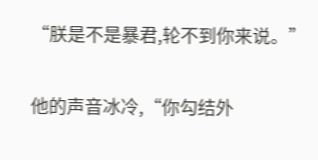“朕是不是暴君,轮不到你来说。”

他的声音冰冷,“你勾结外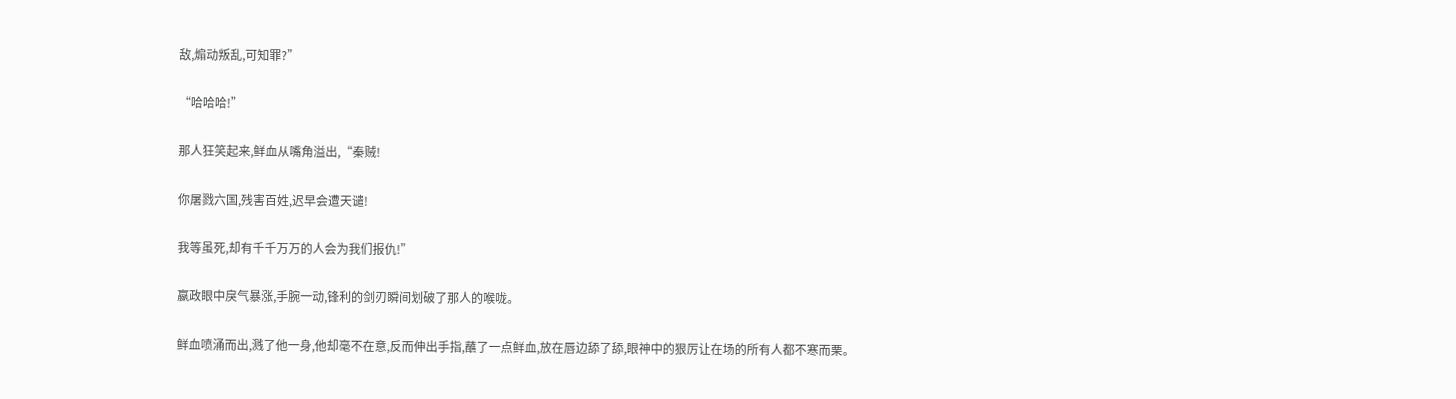敌,煽动叛乱,可知罪?”

“哈哈哈!”

那人狂笑起来,鲜血从嘴角溢出,“秦贼!

你屠戮六国,残害百姓,迟早会遭天谴!

我等虽死,却有千千万万的人会为我们报仇!”

嬴政眼中戾气暴涨,手腕一动,锋利的剑刃瞬间划破了那人的喉咙。

鲜血喷涌而出,溅了他一身,他却毫不在意,反而伸出手指,蘸了一点鲜血,放在唇边舔了舔,眼神中的狠厉让在场的所有人都不寒而栗。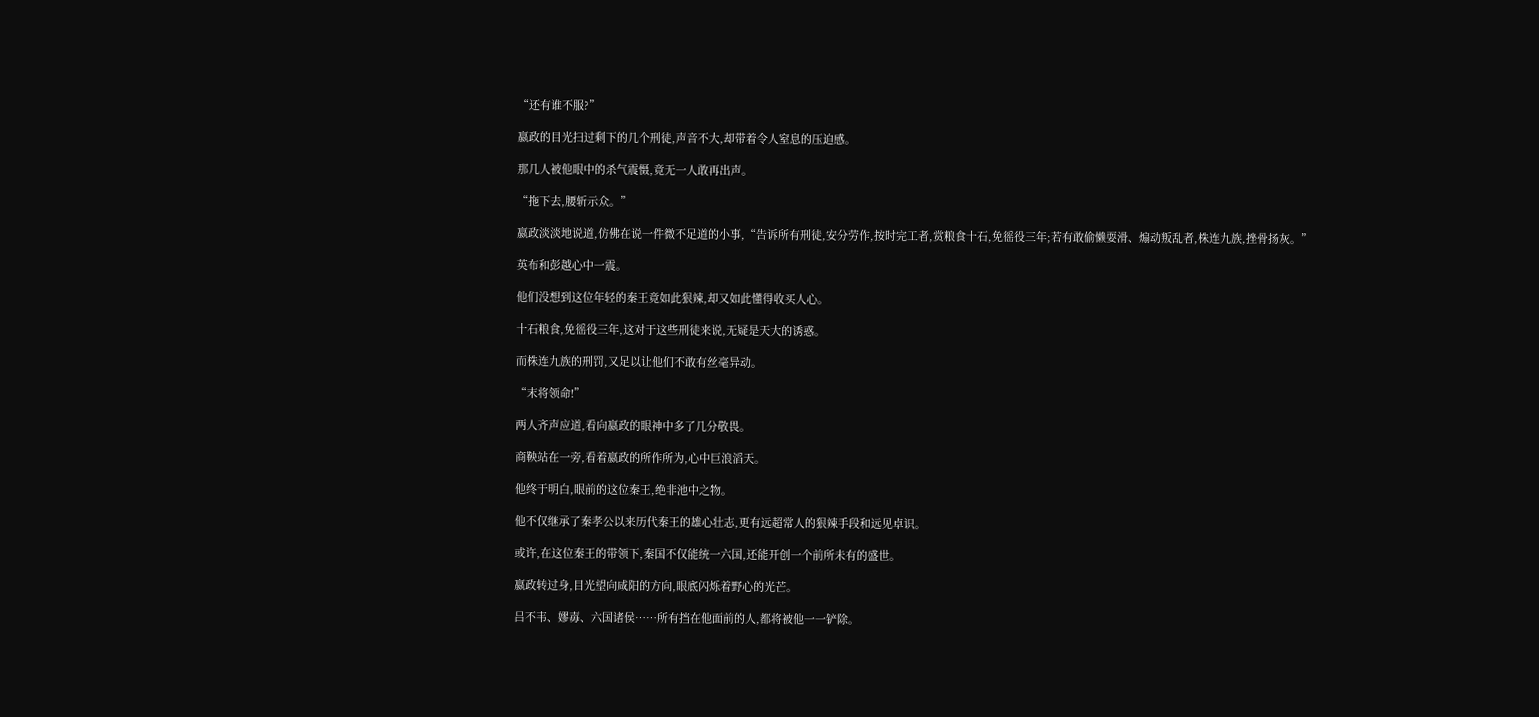“还有谁不服?”

嬴政的目光扫过剩下的几个刑徒,声音不大,却带着令人窒息的压迫感。

那几人被他眼中的杀气震慑,竟无一人敢再出声。

“拖下去,腰斩示众。”

嬴政淡淡地说道,仿佛在说一件微不足道的小事,“告诉所有刑徒,安分劳作,按时完工者,赏粮食十石,免徭役三年;若有敢偷懒耍滑、煽动叛乱者,株连九族,挫骨扬灰。”

英布和彭越心中一震。

他们没想到这位年轻的秦王竟如此狠辣,却又如此懂得收买人心。

十石粮食,免徭役三年,这对于这些刑徒来说,无疑是天大的诱惑。

而株连九族的刑罚,又足以让他们不敢有丝毫异动。

“末将领命!”

两人齐声应道,看向嬴政的眼神中多了几分敬畏。

商鞅站在一旁,看着嬴政的所作所为,心中巨浪滔天。

他终于明白,眼前的这位秦王,绝非池中之物。

他不仅继承了秦孝公以来历代秦王的雄心壮志,更有远超常人的狠辣手段和远见卓识。

或许,在这位秦王的带领下,秦国不仅能统一六国,还能开创一个前所未有的盛世。

嬴政转过身,目光望向咸阳的方向,眼底闪烁着野心的光芒。

吕不韦、嫪毐、六国诸侯……所有挡在他面前的人,都将被他一一铲除。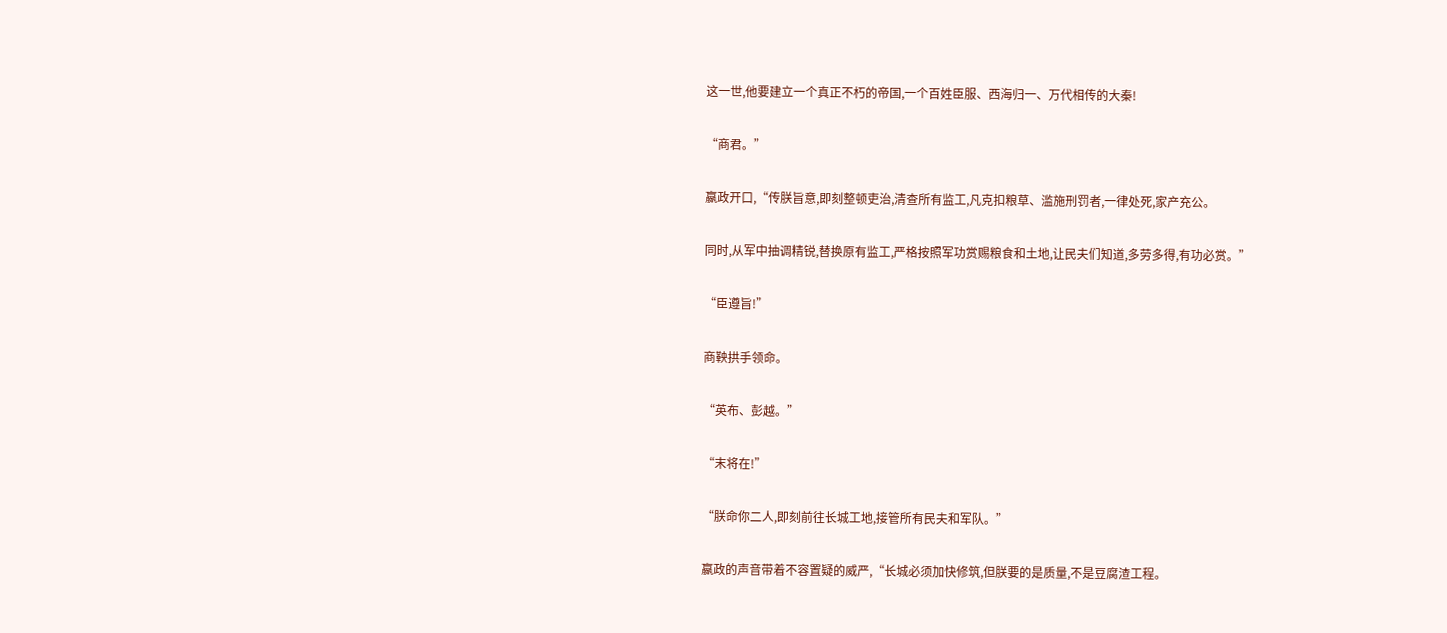这一世,他要建立一个真正不朽的帝国,一个百姓臣服、西海归一、万代相传的大秦!

“商君。”

嬴政开口,“传朕旨意,即刻整顿吏治,清查所有监工,凡克扣粮草、滥施刑罚者,一律处死,家产充公。

同时,从军中抽调精锐,替换原有监工,严格按照军功赏赐粮食和土地,让民夫们知道,多劳多得,有功必赏。”

“臣遵旨!”

商鞅拱手领命。

“英布、彭越。”

“末将在!”

“朕命你二人,即刻前往长城工地,接管所有民夫和军队。”

嬴政的声音带着不容置疑的威严,“长城必须加快修筑,但朕要的是质量,不是豆腐渣工程。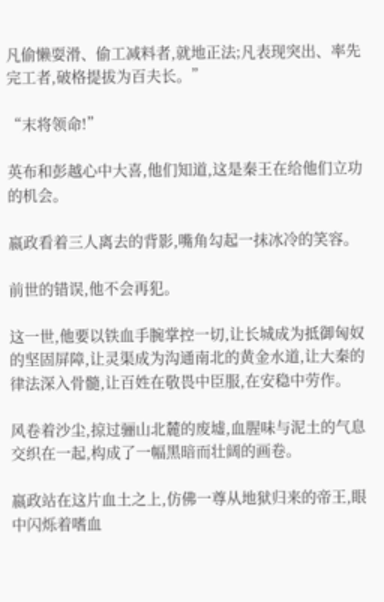凡偷懒耍滑、偷工减料者,就地正法;凡表现突出、率先完工者,破格提拔为百夫长。”

“末将领命!”

英布和彭越心中大喜,他们知道,这是秦王在给他们立功的机会。

嬴政看着三人离去的背影,嘴角勾起一抹冰冷的笑容。

前世的错误,他不会再犯。

这一世,他要以铁血手腕掌控一切,让长城成为抵御匈奴的坚固屏障,让灵渠成为沟通南北的黄金水道,让大秦的律法深入骨髓,让百姓在敬畏中臣服,在安稳中劳作。

风卷着沙尘,掠过骊山北麓的废墟,血腥味与泥土的气息交织在一起,构成了一幅黑暗而壮阔的画卷。

嬴政站在这片血土之上,仿佛一尊从地狱归来的帝王,眼中闪烁着嗜血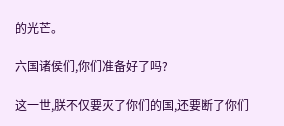的光芒。

六国诸侯们,你们准备好了吗?

这一世,朕不仅要灭了你们的国,还要断了你们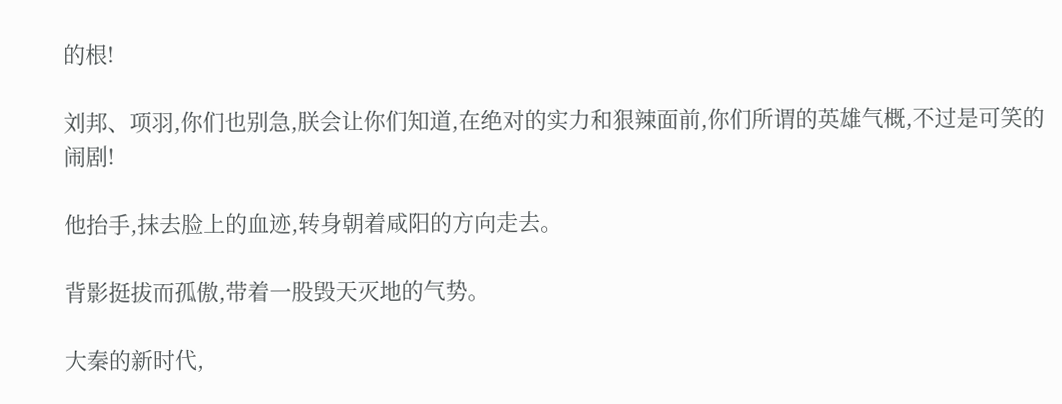的根!

刘邦、项羽,你们也别急,朕会让你们知道,在绝对的实力和狠辣面前,你们所谓的英雄气概,不过是可笑的闹剧!

他抬手,抹去脸上的血迹,转身朝着咸阳的方向走去。

背影挺拔而孤傲,带着一股毁天灭地的气势。

大秦的新时代,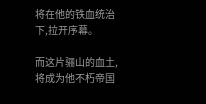将在他的铁血统治下,拉开序幕。

而这片骊山的血土,将成为他不朽帝国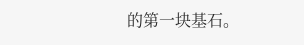的第一块基石。